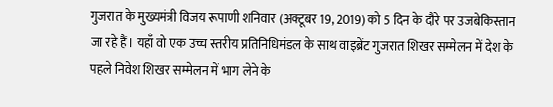गुजरात के मुख्यमंत्री विजय रूपाणी शनिवार (अक्टूबर 19, 2019) को 5 दिन के दौरे पर उजबेकिस्तान जा रहे हैं। यहाँ वो एक उच्च स्तरीय प्रतिनिधिमंडल के साथ वाइब्रेंट गुजरात शिखर सम्मेलन में देश के पहले निवेश शिखर सम्मेलन में भाग लेने के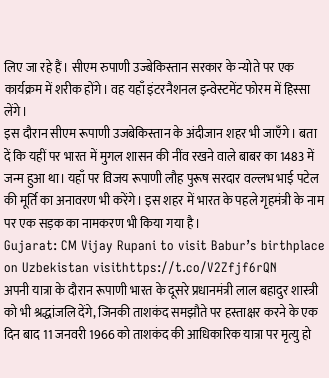लिए जा रहे हैं। सीएम रुपाणी उज्बेकिस्तान सरकार के न्योते पर एक कार्यक्रम में शरीक होंगे। वह यहाँ इंटरनैशनल इन्वेस्टमेंट फोरम में हिस्सा लेंगे।
इस दौरान सीएम रूपाणी उजबेकिस्तान के अंदीजान शहर भी जाएँगे। बता दें कि यहीं पर भारत में मुगल शासन की नींव रखने वाले बाबर का 1483 में जन्म हुआ था। यहाँ पर विजय रूपाणी लौह पुरूष सरदार वल्लभ भाई पटेल की मूर्ति का अनावरण भी करेंगे। इस शहर में भारत के पहले गृहमंत्री के नाम पर एक सड़क का नामकरण भी किया गया है।
Gujarat: CM Vijay Rupani to visit Babur’s birthplace on Uzbekistan visithttps://t.co/V2Zfjf6rQN
अपनी यात्रा के दौरान रूपाणी भारत के दूसरे प्रधानमंत्री लाल बहादुर शास्त्री को भी श्रद्धांजलि देंगे, जिनकी ताशकंद समझौते पर हस्ताक्षर करने के एक दिन बाद 11 जनवरी 1966 को ताशकंद की आधिकारिक यात्रा पर मृत्यु हो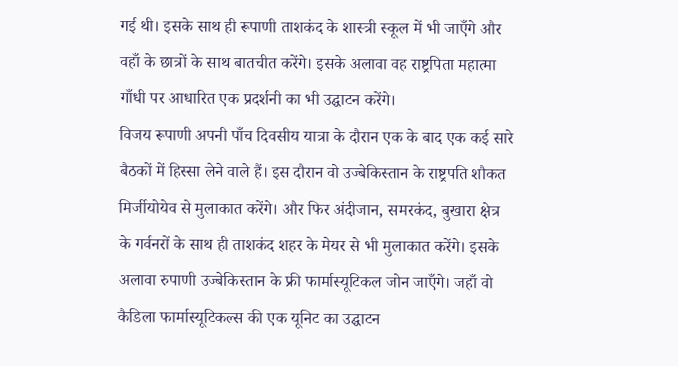गई थी। इसके साथ ही रूपाणी ताशकंद के शास्त्री स्कूल में भी जाएँगे और वहाँ के छात्रों के साथ बातचीत करेंगे। इसके अलावा वह राष्ट्रपिता महात्मा गाँधी पर आधारित एक प्रदर्शनी का भी उद्घाटन करेंगे।
विजय रूपाणी अपनी पाँच दिवसीय यात्रा के दौरान एक के बाद एक कई सारे बैठकों में हिस्सा लेने वाले हैं। इस दौरान वो उज्बेकिस्तान के राष्ट्रपति शौकत मिर्जीयोयेव से मुलाकात करेंगे। और फिर अंदीजान, समरकंद, बुखारा क्षेत्र के गर्वनरों के साथ ही ताशकंद शहर के मेयर से भी मुलाकात करेंगे। इसके अलावा रुपाणी उज्बेकिस्तान के फ्री फार्मास्यूटिकल जोन जाएँगे। जहाँ वो कैडिला फार्मास्यूटिकल्स की एक यूनिट का उद्घाटन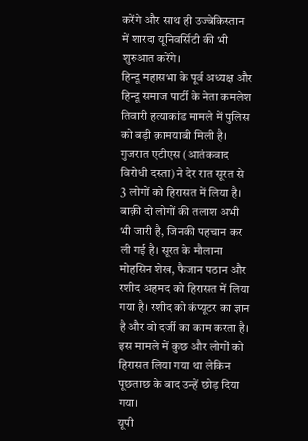करेंगे और साथ ही उज्बेकिस्तान में शारदा यूनिवर्सिटी की भी शुरुआत करेंगे।
हिन्दू महासभा के पूर्व अध्यक्ष और हिन्दू समाज पार्टी के नेता कमलेश तिवारी हत्याकांड मामले में पुलिस को बड़ी क़ामयाबी मिली है। गुजरात एटीएस (आतंकवाद विरोधी दस्ता) ने देर रात सूरत से 3 लोगों को हिरासत में लिया है। बाक़ी दो लोगों की तलाश अभी भी जारी है, जिनकी पहचान कर ली गई है। सूरत के मौलाना मोहसिन शेख, फैजान पठान और रशीद अहमद को हिरासत में लिया गया है। रशीद को कंप्यूटर का ज्ञान है और वो दर्जी का काम करता है। इस मामले में कुछ और लोगों को हिरासत लिया गया था लेकिन पूछताछ के बाद उन्हें छोड़ दिया गया।
यूपी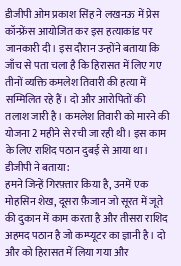डीजीपी ओम प्रकाश सिंह ने लखनऊ में प्रेस कॉन्फ्रेंस आयोजित कर इस हत्याकांड पर जानकारी दी। इस दौरान उन्होंने बताया कि जाँच से पता चला है कि हिरासत में लिए गए तीनों व्यक्ति कमलेश तिवारी की हत्या में सम्मिलित रहे हैं। दो और आरोपितों की तलाश जारी है। कमलेश तिवारी को मारने की योजना 2 महीने से रची जा रही थी। इस काम के लिए राशिद पठान दुबई से आया था।
डीजीपी ने बताया:
हमने जिन्हें गिरफ़्तार किया है, उनमें एक मोहसिन शेख, दूसरा फ़ैजान जो सूरत में जूते की दुकान में काम करता है और तीसरा राशिद अहमद पठान है जो कम्प्यूटर का ज्ञानी है। दो और को हिरासत में लिया गया और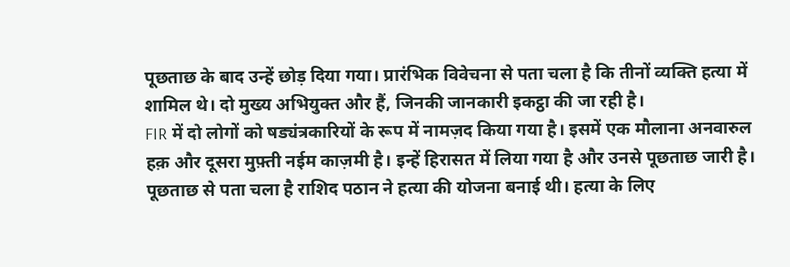पूछताछ के बाद उन्हें छोड़ दिया गया। प्रारंभिक विवेचना से पता चला है कि तीनों व्यक्ति हत्या में शामिल थे। दो मुख्य अभियुक्त और हैं, जिनकी जानकारी इकट्ठा की जा रही है।
FIR में दो लोगों को षड्यंत्रकारियों के रूप में नामज़द किया गया है। इसमें एक मौलाना अनवारुल हक़ और दूसरा मुफ़्ती नईम काज़मी है। इन्हें हिरासत में लिया गया है और उनसे पूछताछ जारी है।
पूछताछ से पता चला है राशिद पठान ने हत्या की योजना बनाई थी। हत्या के लिए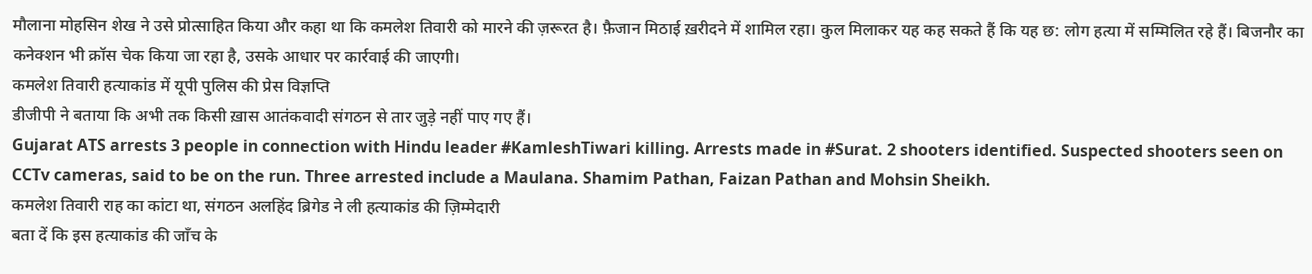मौलाना मोहसिन शेख ने उसे प्रोत्साहित किया और कहा था कि कमलेश तिवारी को मारने की ज़रूरत है। फ़ैजान मिठाई ख़रीदने में शामिल रहा। कुल मिलाकर यह कह सकते हैं कि यह छ: लोग हत्या में सम्मिलित रहे हैं। बिजनौर का कनेक्शन भी क्रॉस चेक किया जा रहा है, उसके आधार पर कार्रवाई की जाएगी।
कमलेश तिवारी हत्याकांड में यूपी पुलिस की प्रेस विज्ञप्ति
डीजीपी ने बताया कि अभी तक किसी ख़ास आतंकवादी संगठन से तार जुड़े नहीं पाए गए हैं।
Gujarat ATS arrests 3 people in connection with Hindu leader #KamleshTiwari killing. Arrests made in #Surat. 2 shooters identified. Suspected shooters seen on CCTv cameras, said to be on the run. Three arrested include a Maulana. Shamim Pathan, Faizan Pathan and Mohsin Sheikh.
कमलेश तिवारी राह का कांटा था, संगठन अलहिंद ब्रिगेड ने ली हत्याकांड की ज़िम्मेदारी
बता दें कि इस हत्याकांड की जाँच के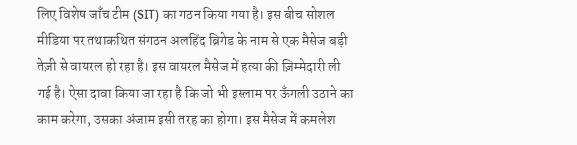लिए विशेष जाँच टीम (SIT) का गठन किया गया है। इस बीच सोशल मीडिया पर तथाकथित संगठन अलहिंद ब्रिगेड के नाम से एक मैसेज बड़ी तेज़ी से वायरल हो रहा है। इस वायरल मैसेज में हत्या की ज़िम्मेदारी ली गई है। ऐसा दावा किया जा रहा है कि जो भी इस्लाम पर ऊँगली उठाने का काम करेगा, उसका अंजाम इसी तरह का होगा। इस मैसेज में कमलेश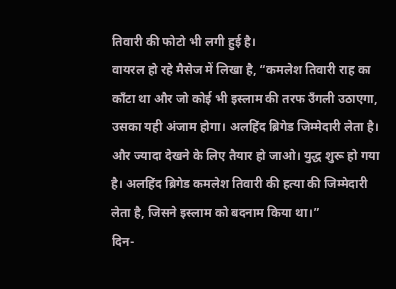तिवारी की फोटो भी लगी हुई है।
वायरल हो रहे मैसेज में लिखा है, “कमलेश तिवारी राह का काँटा था और जो कोई भी इस्लाम की तरफ उँगली उठाएगा, उसका यही अंजाम होगा। अलहिंद ब्रिगेड जिम्मेदारी लेता है। और ज्यादा देखने के लिए तैयार हो जाओ। युद्ध शुरू हो गया है। अलहिंद ब्रिगेड कमलेश तिवारी की हत्या की जिम्मेदारी लेता है, जिसने इस्लाम को बदनाम किया था।”
दिन-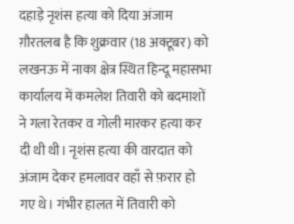दहाड़े नृशंस हत्या को दिया अंजाम
ग़ौरतलब है कि शुक्रवार (18 अक्टूबर) को लखनऊ में नाका क्षेत्र स्थित हिन्दू महासभा कार्यालय में कमलेश तिवारी को बदमाशों ने गला रेतकर व गोली मारकर हत्या कर दी थी थी। नृशंस हत्या की वारदात को अंजाम देकर हमलावर वहाँ से फ़रार हो गए थे। गंभीर हालत में तिवारी को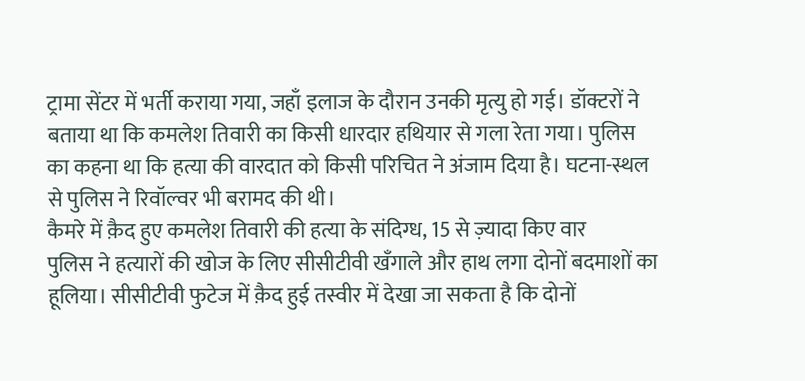ट्रामा सेंटर में भर्ती कराया गया, जहाँ इलाज के दौरान उनकी मृत्यु हो गई। डॉक्टरों ने बताया था कि कमलेश तिवारी का किसी धारदार हथियार से गला रेता गया। पुलिस का कहना था कि हत्या की वारदात को किसी परिचित ने अंजाम दिया है। घटना-स्थल से पुलिस ने रिवॉल्वर भी बरामद की थी।
कैमरे में क़ैद हुए कमलेश तिवारी की हत्या के संदिग्ध, 15 से ज़्यादा किए वार
पुलिस ने हत्यारों की खोज के लिए सीसीटीवी खँगाले और हाथ लगा दोनों बदमाशों का हूलिया। सीसीटीवी फुटेज में क़ैद हुई तस्वीर में देखा जा सकता है कि दोनों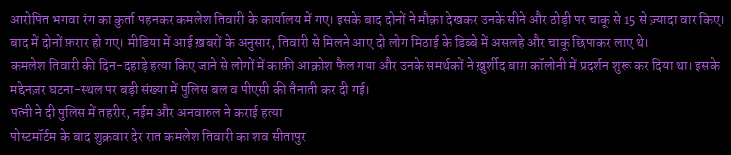आरोपित भगवा रंग का कुर्ता पहनकर कमलेश तिवारी के कार्यालय में गए। इसके बाद दोनों ने मौक़ा देखकर उनके सीने और ठोड़ी पर चाकू से 15 से ज़्यादा वार किए। बाद में दोनों फ़रार हो गए। मीडिया में आई ख़बरों के अनुसार, तिवारी से मिलने आए दो लोग मिठाई के डिब्बे में असलहे और चाकू छिपाकर लाए थे।
कमलेश तिवारी की दिन-दहाड़े हत्या किए जाने से लोगों में काफ़ी आक्रोश फैल गया और उनके समर्थकों ने ख़ुर्शीद बाग़ कॉलोनी में प्रदर्शन शुरू कर दिया था। इसके मद्देनज़र घटना-स्थल पर बड़ी संख्या में पुलिस बल व पीएसी की तैनाती कर दी गई।
पत्नी ने दी पुलिस में तहरीर, नईम और अनवारुल ने कराई हत्या
पोस्टमॉर्टम के बाद शुक्रवार देर रात कमलेश तिवारी का शव सीतापुर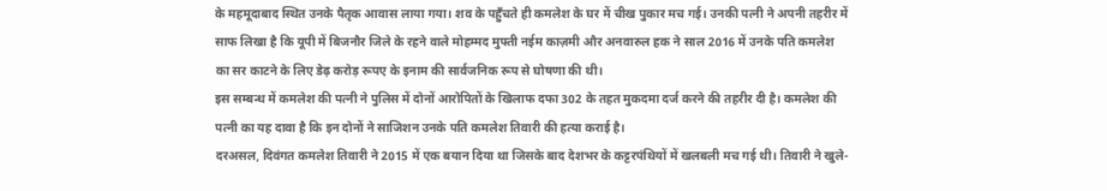के महमूदाबाद स्थित उनके पैतृक आवास लाया गया। शव के पहुँचते ही कमलेश के घर में चीख पुकार मच गई। उनकी पत्नी ने अपनी तहरीर में साफ लिखा है कि यूपी में बिजनौर जिले के रहने वाले मोहम्मद मुफ्ती नईम काज़मी और अनवारुल हक ने साल 2016 में उनके पति कमलेश का सर काटने के लिए डेढ़ करोड़ रूपए के इनाम की सार्वजनिक रूप से घोषणा की थी।
इस सम्बन्ध में कमलेश की पत्नी ने पुलिस में दोनों आरोपितों के खिलाफ दफा 302 के तहत मुकदमा दर्ज करने की तहरीर दी है। कमलेश की पत्नी का यह दावा है कि इन दोनों ने साजिशन उनके पति कमलेश तिवारी की हत्या कराई है।
दरअसल, दिवंगत कमलेश तिवारी ने 2015 में एक बयान दिया था जिसके बाद देशभर के कट्टरपंथियों में खलबली मच गई थी। तिवारी ने खुले-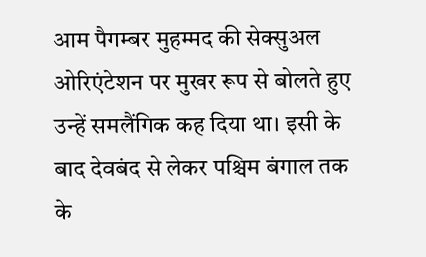आम पैगम्बर मुहम्मद की सेक्सुअल ओरिएंटेशन पर मुखर रूप से बोलते हुए उन्हें समलैंगिक कह दिया था। इसी के बाद देवबंद से लेकर पश्चिम बंगाल तक के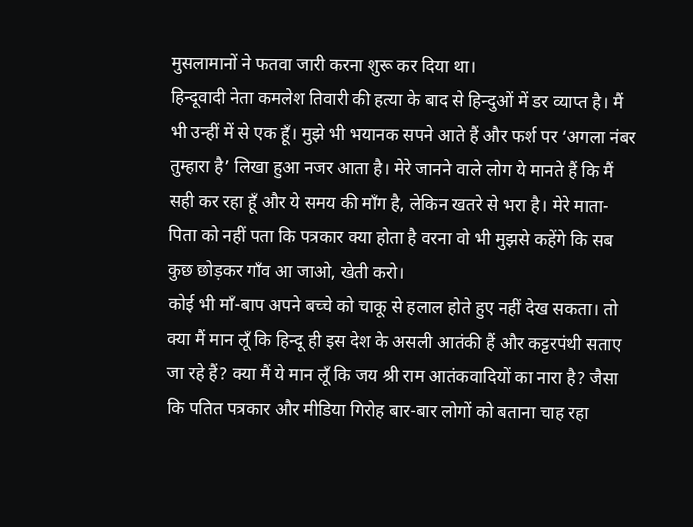मुसलामानों ने फतवा जारी करना शुरू कर दिया था।
हिन्दूवादी नेता कमलेश तिवारी की हत्या के बाद से हिन्दुओं में डर व्याप्त है। मैं भी उन्हीं में से एक हूँ। मुझे भी भयानक सपने आते हैं और फर्श पर ‘अगला नंबर तुम्हारा है’ लिखा हुआ नजर आता है। मेरे जानने वाले लोग ये मानते हैं कि मैं सही कर रहा हूँ और ये समय की माँग है, लेकिन खतरे से भरा है। मेरे माता-पिता को नहीं पता कि पत्रकार क्या होता है वरना वो भी मुझसे कहेंगे कि सब कुछ छोड़कर गाँव आ जाओ, खेती करो।
कोई भी माँ-बाप अपने बच्चे को चाकू से हलाल होते हुए नहीं देख सकता। तो क्या मैं मान लूँ कि हिन्दू ही इस देश के असली आतंकी हैं और कट्टरपंथी सताए जा रहे हैं? क्या मैं ये मान लूँ कि जय श्री राम आतंकवादियों का नारा है? जैसा कि पतित पत्रकार और मीडिया गिरोह बार-बार लोगों को बताना चाह रहा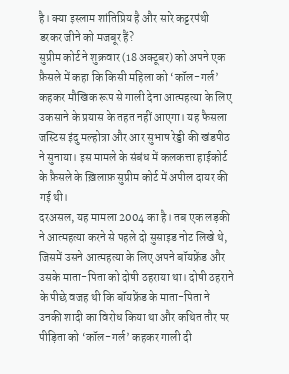है। क्या इस्लाम शांतिप्रिय है और सारे कट्टरपंथी डरकर जीने को मजबूर हैं?
सुप्रीम कोर्ट ने शुक्रवार (18 अक्टूबर) को अपने एक फ़ैसले में कहा कि किसी महिला को ‘कॉल-गर्ल’ कहकर मौखिक रूप से गाली देना आत्महत्या के लिए उकसाने के प्रयास के तहत नहीं आएगा। यह फैसला जस्टिस इंदु मल्होत्रा और आर सुभाष रेड्डी की खंडपीठ ने सुनाया। इस मामले के संबंध में कलकत्ता हाईकोर्ट के फ़ैसले के ख़िलाफ़ सुप्रीम कोर्ट में अपील दायर की गई थी।
दरअसल, यह मामला 2004 का है। तब एक लड़की ने आत्महत्या करने से पहले दो सुसाइड नोट लिखे थे, जिसमें उसने आत्महत्या के लिए अपने बॉयफ्रेंड और उसके माता-पिता को दोषी ठहराया था। दोषी ठहराने के पीछे वजह थी कि बॉयफ्रेंड के माता-पिता ने उनकी शादी का विरोध किया था और कथित तौर पर पीड़िता को ‘कॉल-गर्ल’ कहकर गाली दी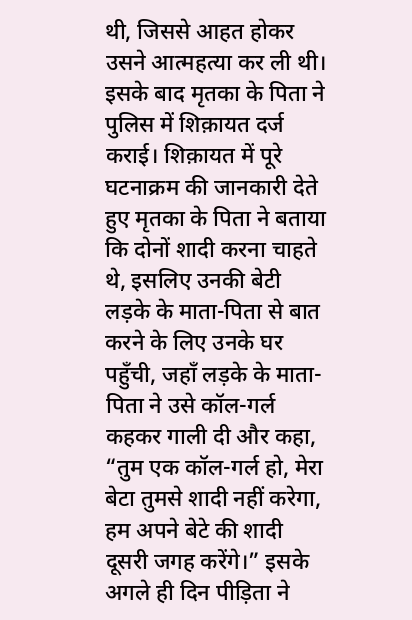थी, जिससे आहत होकर उसने आत्महत्या कर ली थी।
इसके बाद मृतका के पिता ने पुलिस में शिक़ायत दर्ज कराई। शिक़ायत में पूरे घटनाक्रम की जानकारी देते हुए मृतका के पिता ने बताया कि दोनों शादी करना चाहते थे, इसलिए उनकी बेटी लड़के के माता-पिता से बात करने के लिए उनके घर पहुँची, जहाँ लड़के के माता-पिता ने उसे कॉल-गर्ल कहकर गाली दी और कहा, “तुम एक कॉल-गर्ल हो, मेरा बेटा तुमसे शादी नहीं करेगा, हम अपने बेटे की शादी दूसरी जगह करेंगे।” इसके अगले ही दिन पीड़िता ने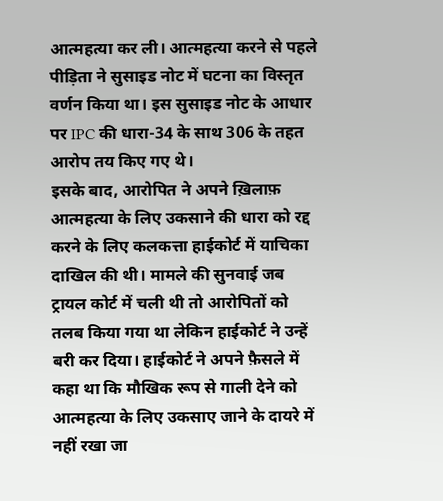आत्महत्या कर ली। आत्महत्या करने से पहले पीड़िता ने सुसाइड नोट में घटना का विस्तृत वर्णन किया था। इस सुसाइड नोट के आधार पर IPC की धारा-34 के साथ 306 के तहत आरोप तय किए गए थे।
इसके बाद, आरोपित ने अपने ख़िलाफ़ आत्महत्या के लिए उकसाने की धारा को रद्द करने के लिए कलकत्ता हाईकोर्ट में याचिका दाखिल की थी। मामले की सुनवाई जब ट्रायल कोर्ट में चली थी तो आरोपितों को तलब किया गया था लेकिन हाईकोर्ट ने उन्हें बरी कर दिया। हाईकोर्ट ने अपने फ़ैसले में कहा था कि मौखिक रूप से गाली देने को आत्महत्या के लिए उकसाए जाने के दायरे में नहीं रखा जा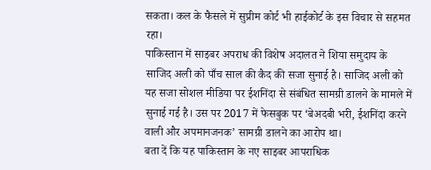सकता। कल के फैसले में सुप्रीम कोर्ट भी हाईकोर्ट के इस विचार से सहमत रहा।
पाकिस्तान में साइबर अपराध की विशेष अदालत ने शिया समुदाय के साजिद अली को पाँच साल की कैद की सजा सुनाई है। साजिद अली को यह सजा सोशल मीडिया पर ईशनिंदा से संबंधित सामग्री डालने के मामले में सुनाई गई है। उस पर 2017 में फेसबुक पर ‘बेअदबी भरी, ईशनिंदा करने वाली और अपमानजनक’ सामग्री डालने का आरोप था।
बता दें कि यह पाकिस्तान के नए साइबर आपराधिक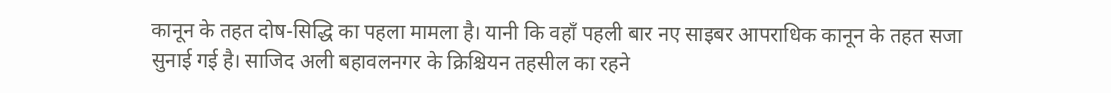कानून के तहत दोष-सिद्धि का पहला मामला है। यानी कि वहाँ पहली बार नए साइबर आपराधिक कानून के तहत सजा सुनाई गई है। साजिद अली बहावलनगर के क्रिश्चियन तहसील का रहने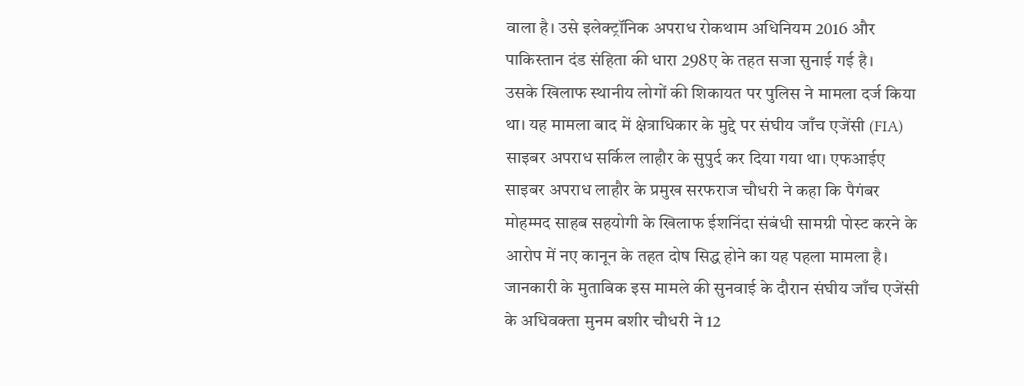वाला है। उसे इलेक्ट्रॉनिक अपराध रोकथाम अधिनियम 2016 और पाकिस्तान दंड संहिता की धारा 298ए के तहत सजा सुनाई गई है।
उसके खिलाफ स्थानीय लोगों की शिकायत पर पुलिस ने मामला दर्ज किया था। यह मामला बाद में क्षेत्राधिकार के मुद्दे पर संघीय जाँच एजेंसी (FIA) साइबर अपराध सर्किल लाहौर के सुपुर्द कर दिया गया था। एफआईए साइबर अपराध लाहौर के प्रमुख सरफराज चौधरी ने कहा कि पैगंबर मोहम्मद साहब सहयोगी के खिलाफ ईशनिंदा संबंधी सामग्री पोस्ट करने के आरोप में नए कानून के तहत दोष सिद्ध होने का यह पहला मामला है।
जानकारी के मुताबिक इस मामले की सुनवाई के दौरान संघीय जाँच एजेंसी के अधिवक्ता मुनम बशीर चौधरी ने 12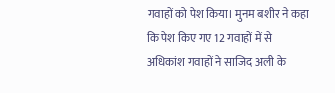गवाहों को पेश किया। मुनम बशीर ने कहा कि पेश किए गए 12 गवाहों में से अधिकांश गवाहों ने साजिद अली के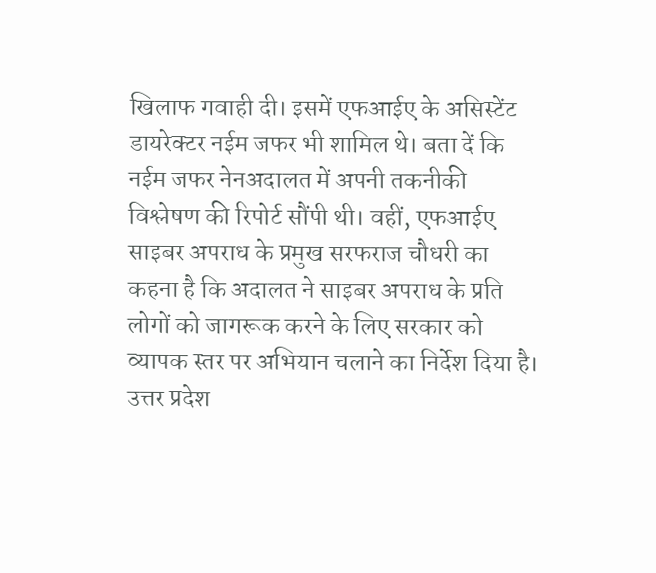खिलाफ गवाही दी। इसमें एफआईए के असिस्टेंट डायरेक्टर नईम जफर भी शामिल थे। बता दें कि नईम जफर नेनअदालत में अपनी तकनीकी विश्लेषण की रिपोर्ट सौंपी थी। वहीं, एफआईए साइबर अपराध के प्रमुख सरफराज चौधरी का कहना है कि अदालत ने साइबर अपराध के प्रति लोगों को जागरूक करने के लिए सरकार को व्यापक स्तर पर अभियान चलाने का निर्देश दिया है।
उत्तर प्रदेश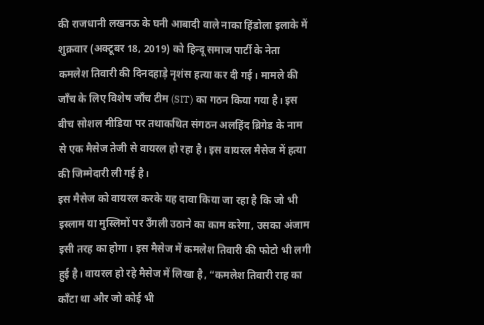की राजधानी लखनऊ के घनी आबादी वाले नाका हिंडोला इलाके में शुक्रवार (अक्टूबर 18, 2019) को हिन्दू समाज पार्टी के नेता कमलेश तिवारी की दिनदहाड़े नृशंस हत्या कर दी गई। मामले की जाँच के लिए विशेष जाँच टीम (SIT) का गठन किया गया है। इस बीच सोशल मीडिया पर तथाकथित संगठन अलहिंद ब्रिगेड के नाम से एक मैसेज तेजी से वायरल हो रहा है। इस वायरल मैसेज में हत्या की जिम्मेदारी ली गई है।
इस मैसेज को वायरल करके यह दावा किया जा रहा है कि जो भी इस्लाम या मुस्लिमों पर उँगली उठाने का काम करेगा, उसका अंजाम इसी तरह का होगा। इस मैसेज में कमलेश तिवारी की फोटो भी लगी हुई है। वायरल हो रहे मैसेज में लिखा है, “कमलेश तिवारी राह का काँटा था और जो कोई भी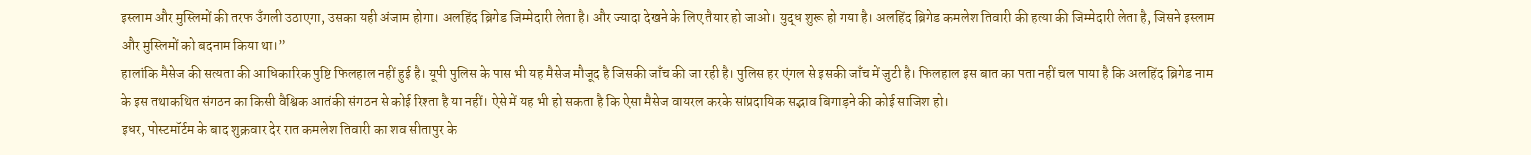इस्लाम और मुस्लिमों की तरफ उँगली उठाएगा, उसका यही अंजाम होगा। अलहिंद ब्रिगेड जिम्मेदारी लेता है। और ज्यादा देखने के लिए तैयार हो जाओ। युद्ध शुरू हो गया है। अलहिंद ब्रिगेड कमलेश तिवारी की हत्या की जिम्मेदारी लेता है, जिसने इस्लाम और मुस्लिमों को बदनाम किया था।”
हालांकि मैसेज की सत्यता की आधिकारिक पुष्टि फिलहाल नहीं हुई है। यूपी पुलिस के पास भी यह मैसेज मौजूद है जिसकी जाँच की जा रही है। पुलिस हर एंगल से इसकी जाँच में जुटी है। फिलहाल इस बात का पता नहीं चल पाया है कि अलहिंद ब्रिगेड नाम के इस तथाकथित संगठन का किसी वैश्विक आतंकी संगठन से कोई रिश्ता है या नहीं। ऐसे में यह भी हो सकता है कि ऐसा मैसेज वायरल करके सांप्रदायिक सद्भाव बिगाड़ने की कोई साजिश हो।
इधर, पोस्टमॉर्टम के बाद शुक्रवार देर रात कमलेश तिवारी का शव सीतापुर के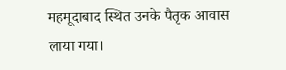महमूदाबाद स्थित उनके पैतृक आवास लाया गया।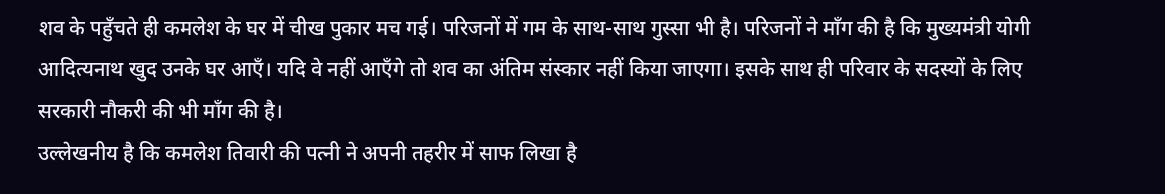शव के पहुँचते ही कमलेश के घर में चीख पुकार मच गई। परिजनों में गम के साथ-साथ गुस्सा भी है। परिजनों ने माँग की है कि मुख्यमंत्री योगी आदित्यनाथ खुद उनके घर आएँ। यदि वे नहीं आएँगे तो शव का अंतिम संस्कार नहीं किया जाएगा। इसके साथ ही परिवार के सदस्यों के लिए सरकारी नौकरी की भी माँग की है।
उल्लेखनीय है कि कमलेश तिवारी की पत्नी ने अपनी तहरीर में साफ लिखा है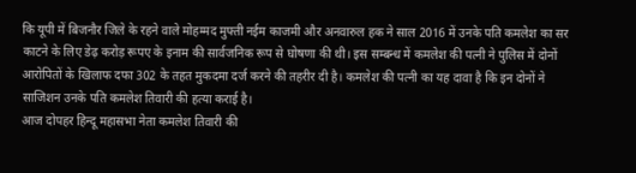कि यूपी में बिजनौर जिले के रहने वाले मोहम्मद मुफ्ती नईम काजमी और अनवारुल हक ने साल 2016 में उनके पति कमलेश का सर काटने के लिए डेढ़ करोड़ रूपए के इनाम की सार्वजनिक रूप से घोषणा की थी। इस सम्बन्ध में कमलेश की पत्नी ने पुलिस में दोनों आरोपितों के खिलाफ दफा 302 के तहत मुकदमा दर्ज करने की तहरीर दी है। कमलेश की पत्नी का यह दावा है कि इन दोनों ने साजिशन उनके पति कमलेश तिवारी की हत्या कराई है।
आज दोपहर हिन्दू महासभा नेता कमलेश तिवारी की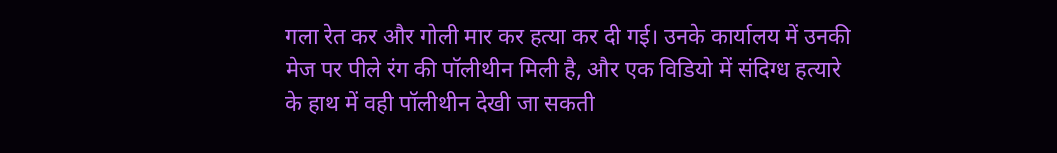गला रेत कर और गोली मार कर हत्या कर दी गई। उनके कार्यालय में उनकी मेज पर पीले रंग की पॉलीथीन मिली है, और एक विडियो में संदिग्ध हत्यारे के हाथ में वही पॉलीथीन देखी जा सकती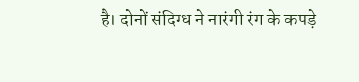है। दोनों संदिग्ध ने नारंगी रंग के कपड़े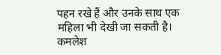पहन रखे हैं और उनके साथ एक महिला भी देखी जा सकती है।
कमलेश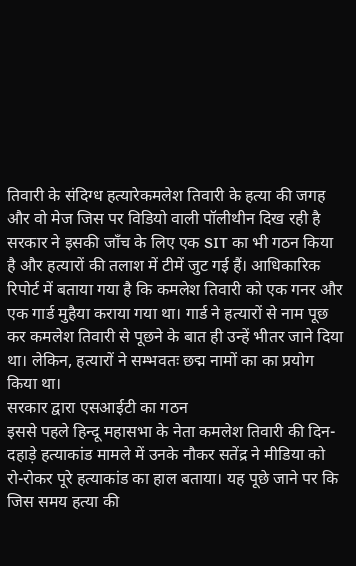तिवारी के संदिग्ध हत्यारेकमलेश तिवारी के हत्या की जगह और वो मेज जिस पर विडियो वाली पॉलीथीन दिख रही है
सरकार ने इसकी जाँच के लिए एक SIT का भी गठन किया है और हत्यारों की तलाश में टीमें जुट गई हैं। आधिकारिक रिपोर्ट में बताया गया है कि कमलेश तिवारी को एक गनर और एक गार्ड मुहैया कराया गया था। गार्ड ने हत्यारों से नाम पूछ कर कमलेश तिवारी से पूछने के बात ही उन्हें भीतर जाने दिया था। लेकिन, हत्यारों ने सम्भवतः छद्म नामों का का प्रयोग किया था।
सरकार द्वारा एसआईटी का गठन
इससे पहले हिन्दू महासभा के नेता कमलेश तिवारी की दिन-दहाड़े हत्याकांड मामले में उनके नौकर सतेंद्र ने मीडिया को रो-रोकर पूरे हत्याकांड का हाल बताया। यह पूछे जाने पर कि जिस समय हत्या की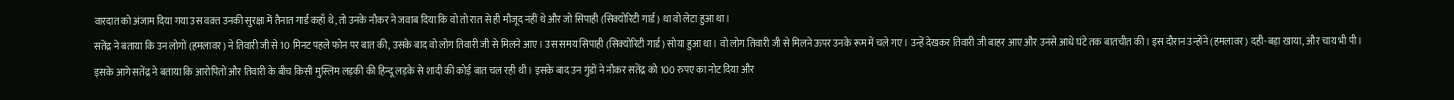वारदात को अंजाम दिया गया उस वक़्त उनकी सुरक्षा में तैनात गार्ड कहाँ थे, तो उनके नौकर ने जवाब दिया कि वो तो रात से ही मौजूद नहीं थे और जो सिपाही (सिक्योरिटी गार्ड) था वो लेटा हुआ था।
सतेंद्र ने बताया कि उन लोगों (हमलावर) ने तिवारी जी से 10 मिनट पहले फोन पर बात की, उसके बाद वो लोग तिवारी जी से मिलने आए। उस समय सिपाही (सिक्योरिटी गार्ड) सोया हुआ था। वो लोग तिवारी जी से मिलने ऊपर उनके रूम में चले गए। उन्हें देखकर तिवारी जी बाहर आए और उनसे आधे घंटे तक बातचीत की। इस दौरान उन्होंने (हमलावर) दही-बड़ा खाया, और चाय भी पी।
इसके आगे सतेंद्र ने बताया कि आरोपितों और तिवारी के बीच किसी मुस्लिम लड़की की हिन्दू लड़के से शादी की कोई बात चल रही थी। इसके बाद उन गुंडों ने नौकर सतेंद्र को 100 रुपए का नोट दिया और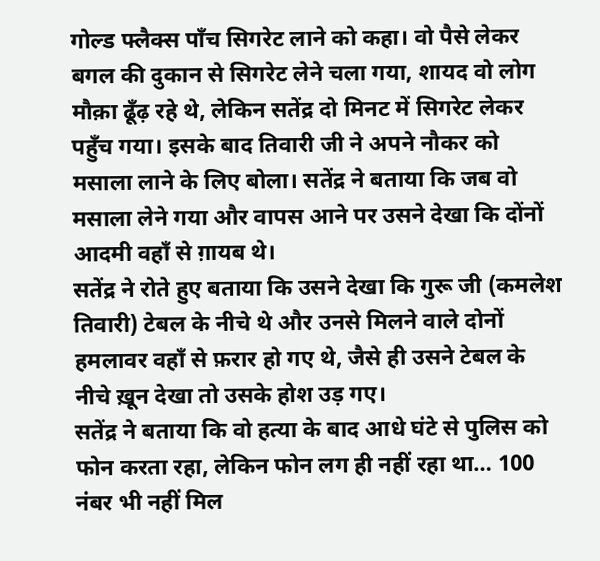गोल्ड फ्लैक्स पाँच सिगरेट लाने को कहा। वो पैसे लेकर बगल की दुकान से सिगरेट लेने चला गया, शायद वो लोग मौक़ा ढूँढ़ रहे थे, लेकिन सतेंद्र दो मिनट में सिगरेट लेकर पहुँच गया। इसके बाद तिवारी जी ने अपने नौकर को मसाला लाने के लिए बोला। सतेंद्र ने बताया कि जब वो मसाला लेने गया और वापस आने पर उसने देखा कि दोंनों आदमी वहाँ से ग़ायब थे।
सतेंद्र ने रोते हुए बताया कि उसने देखा कि गुरू जी (कमलेश तिवारी) टेबल के नीचे थे और उनसे मिलने वाले दोनों हमलावर वहाँ से फ़रार हो गए थे, जैसे ही उसने टेबल के नीचे ख़ून देखा तो उसके होश उड़ गए।
सतेंद्र ने बताया कि वो हत्या के बाद आधे घंटे से पुलिस को फोन करता रहा, लेकिन फोन लग ही नहीं रहा था… 100 नंबर भी नहीं मिल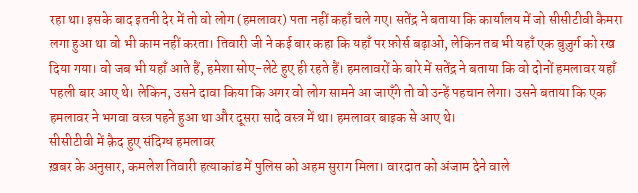रहा था। इसके बाद इतनी देर में तो वो लोग (हमलावर) पता नहीं कहाँ चले गए। सतेंद्र ने बताया कि कार्यालय में जो सीसीटीवी कैमरा लगा हुआ था वो भी काम नहीं करता। तिवारी जी ने कई बार कहा कि यहाँ पर फ़ोर्स बढ़ाओ, लेकिन तब भी यहाँ एक बुज़ुर्ग को रख दिया गया। वो जब भी यहाँ आते हैं, हमेशा सोए-लेटे हुए ही रहते हैं। हमलावरों के बारे में सतेंद्र ने बताया कि वो दोनों हमलावर यहाँ पहली बार आए थे। लेकिन, उसने दावा किया कि अगर वो लोग सामने आ जाएँगे तो वो उन्हें पहचान लेगा। उसने बताया कि एक हमलावर ने भगवा वस्त्र पहने हुआ था और दूसरा सादे वस्त्र में था। हमलावर बाइक से आए थे।
सीसीटीवी में क़ैद हुए संदिग्ध हमलावर
ख़बर के अनुसार, कमलेश तिवारी हत्याकांड में पुलिस को अहम सुराग मिला। वारदात को अंजाम देने वाले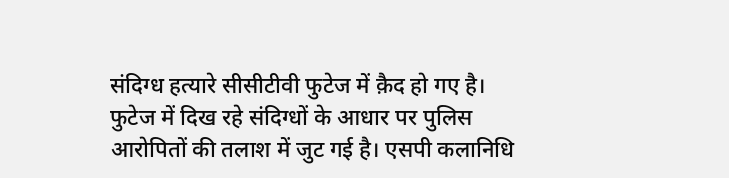संदिग्ध हत्यारे सीसीटीवी फुटेज में क़ैद हो गए है। फुटेज में दिख रहे संदिग्धों के आधार पर पुलिस आरोपितों की तलाश में जुट गई है। एसपी कलानिधि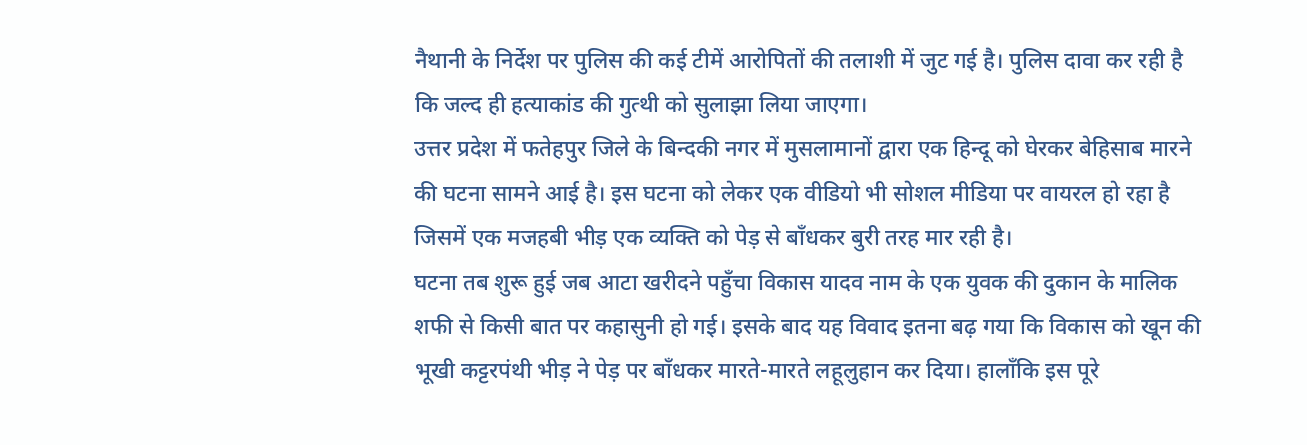नैथानी के निर्देश पर पुलिस की कई टीमें आरोपितों की तलाशी में जुट गई है। पुलिस दावा कर रही है कि जल्द ही हत्याकांड की गुत्थी को सुलाझा लिया जाएगा।
उत्तर प्रदेश में फतेहपुर जिले के बिन्दकी नगर में मुसलामानों द्वारा एक हिन्दू को घेरकर बेहिसाब मारने की घटना सामने आई है। इस घटना को लेकर एक वीडियो भी सोशल मीडिया पर वायरल हो रहा है जिसमें एक मजहबी भीड़ एक व्यक्ति को पेड़ से बाँधकर बुरी तरह मार रही है।
घटना तब शुरू हुई जब आटा खरीदने पहुँचा विकास यादव नाम के एक युवक की दुकान के मालिक शफी से किसी बात पर कहासुनी हो गई। इसके बाद यह विवाद इतना बढ़ गया कि विकास को खून की भूखी कट्टरपंथी भीड़ ने पेड़ पर बाँधकर मारते-मारते लहूलुहान कर दिया। हालाँकि इस पूरे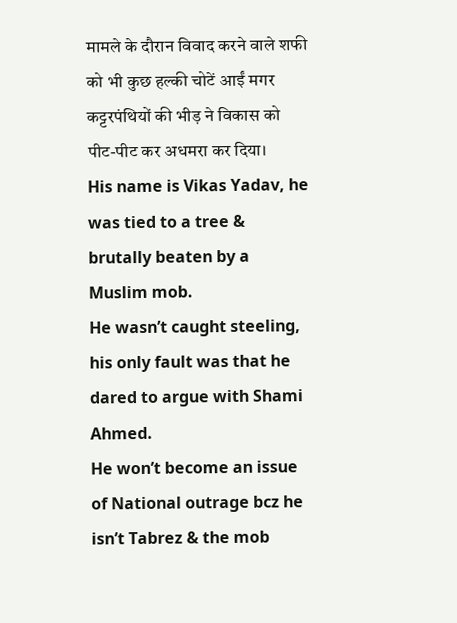मामले के दौरान विवाद करने वाले शफी को भी कुछ हल्की चोटें आईं मगर कट्टरपंथियों की भीड़ ने विकास को पीट-पीट कर अधमरा कर दिया।
His name is Vikas Yadav, he was tied to a tree & brutally beaten by a Muslim mob.
He wasn’t caught steeling, his only fault was that he dared to argue with Shami Ahmed.
He won’t become an issue of National outrage bcz he isn’t Tabrez & the mob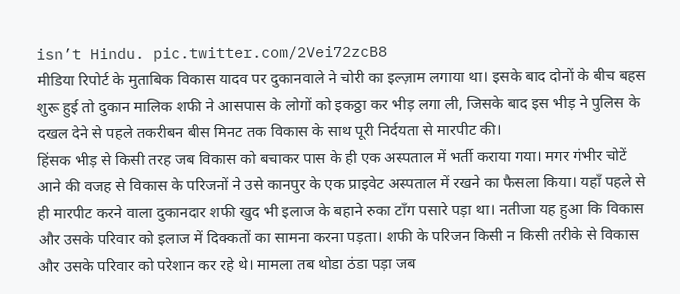isn’t Hindu. pic.twitter.com/2Vei72zcB8
मीडिया रिपोर्ट के मुताबिक विकास यादव पर दुकानवाले ने चोरी का इल्ज़ाम लगाया था। इसके बाद दोनों के बीच बहस शुरू हुई तो दुकान मालिक शफी ने आसपास के लोगों को इकठ्ठा कर भीड़ लगा ली, जिसके बाद इस भीड़ ने पुलिस के दखल देने से पहले तकरीबन बीस मिनट तक विकास के साथ पूरी निर्दयता से मारपीट की।
हिंसक भीड़ से किसी तरह जब विकास को बचाकर पास के ही एक अस्पताल में भर्ती कराया गया। मगर गंभीर चोटें आने की वजह से विकास के परिजनों ने उसे कानपुर के एक प्राइवेट अस्पताल में रखने का फैसला किया। यहाँ पहले से ही मारपीट करने वाला दुकानदार शफी खुद भी इलाज के बहाने रुका टाँग पसारे पड़ा था। नतीजा यह हुआ कि विकास और उसके परिवार को इलाज में दिक्कतों का सामना करना पड़ता। शफी के परिजन किसी न किसी तरीके से विकास और उसके परिवार को परेशान कर रहे थे। मामला तब थोडा ठंडा पड़ा जब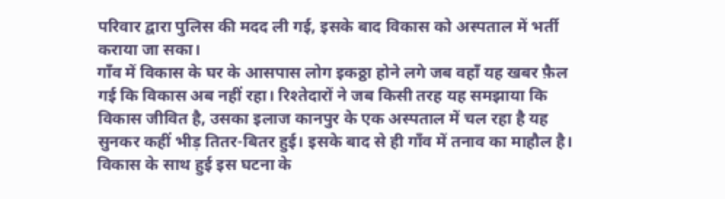परिवार द्वारा पुलिस की मदद ली गई, इसके बाद विकास को अस्पताल में भर्ती कराया जा सका।
गाँव में विकास के घर के आसपास लोग इकठ्ठा होने लगे जब वहाँ यह खबर फ़ैल गई कि विकास अब नहीं रहा। रिश्तेदारों ने जब किसी तरह यह समझाया कि विकास जीवित है, उसका इलाज कानपुर के एक अस्पताल में चल रहा है यह सुनकर कहीं भीड़ तितर-बितर हुई। इसके बाद से ही गाँव में तनाव का माहौल है। विकास के साथ हुई इस घटना के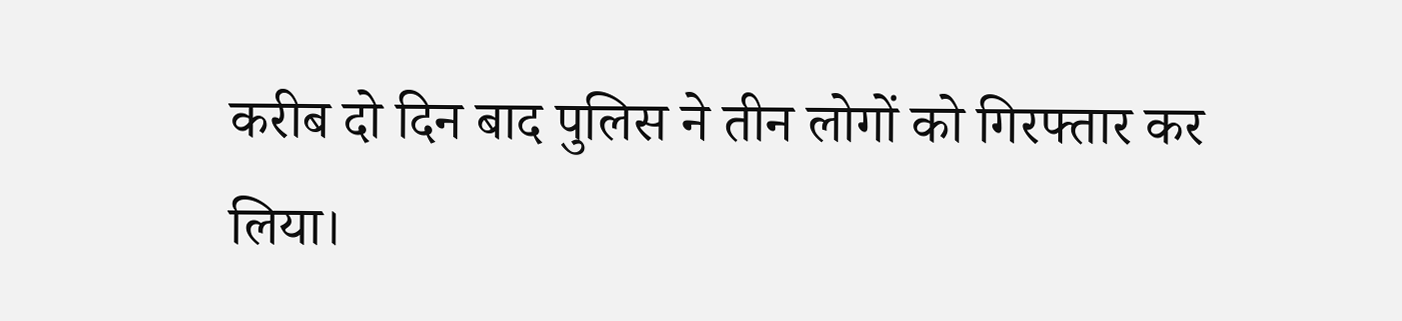करीब दो दिन बाद पुलिस ने तीन लोगों को गिरफ्तार कर लिया।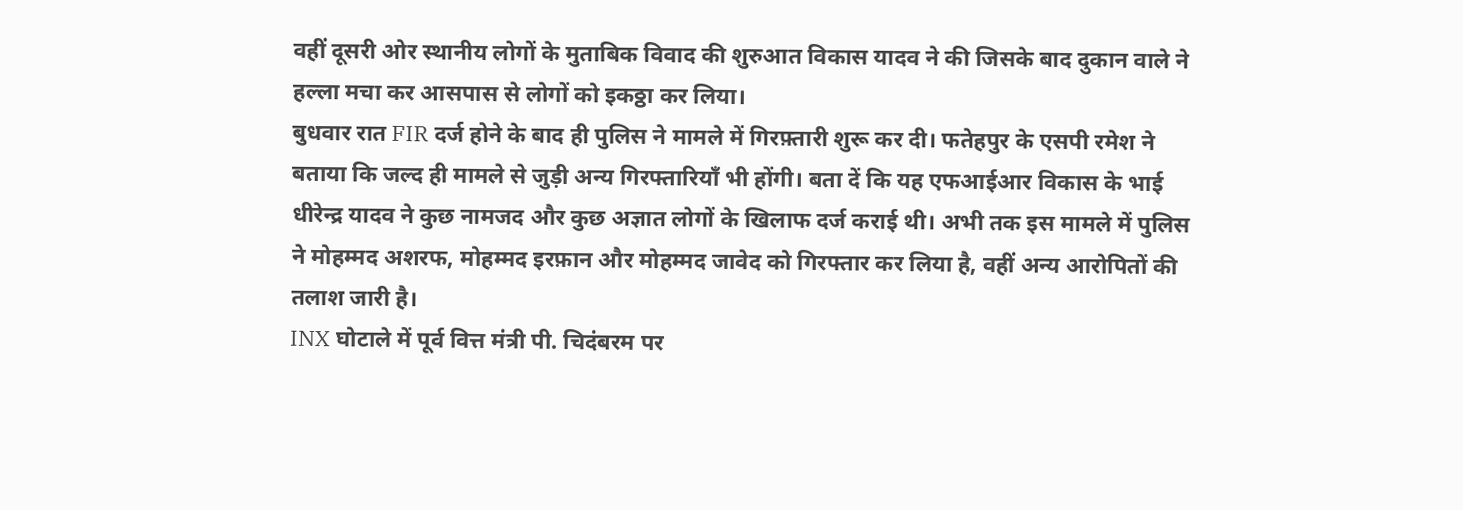वहीं दूसरी ओर स्थानीय लोगों के मुताबिक विवाद की शुरुआत विकास यादव ने की जिसके बाद दुकान वाले ने हल्ला मचा कर आसपास से लोगों को इकठ्ठा कर लिया।
बुधवार रात FIR दर्ज होने के बाद ही पुलिस ने मामले में गिरफ़्तारी शुरू कर दी। फतेहपुर के एसपी रमेश ने बताया कि जल्द ही मामले से जुड़ी अन्य गिरफ्तारियाँ भी होंगी। बता दें कि यह एफआईआर विकास के भाई धीरेन्द्र यादव ने कुछ नामजद और कुछ अज्ञात लोगों के खिलाफ दर्ज कराई थी। अभी तक इस मामले में पुलिस ने मोहम्मद अशरफ, मोहम्मद इरफ़ान और मोहम्मद जावेद को गिरफ्तार कर लिया है, वहीं अन्य आरोपितों की तलाश जारी है।
INX घोटाले में पूर्व वित्त मंत्री पी. चिदंबरम पर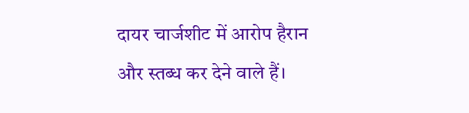दायर चार्जशीट में आरोप हैरान और स्तब्ध कर देने वाले हैं।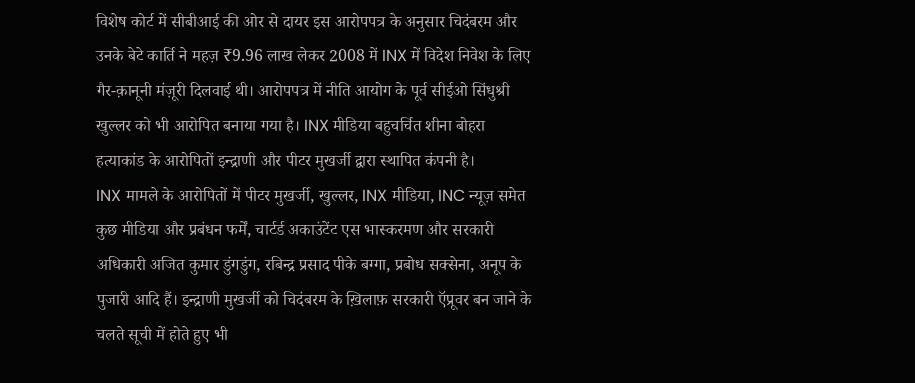विशेष कोर्ट में सीबीआई की ओर से दायर इस आरोपपत्र के अनुसार चिदंबरम और उनके बेटे कार्ति ने महज़ ₹9.96 लाख लेकर 2008 में INX में विदेश निवेश के लिए गैर-क़ानूनी मंज़ूरी दिलवाई थी। आरोपपत्र में नीति आयोग के पूर्व सीईओ सिंधुश्री खुल्लर को भी आरोपित बनाया गया है। INX मीडिया बहुचर्चित शीना बोहरा हत्याकांड के आरोपितों इन्द्राणी और पीटर मुखर्जी द्वारा स्थापित कंपनी है।
INX मामले के आरोपितों में पीटर मुखर्जी, खुल्लर, INX मीडिया, INC न्यूज़ समेत कुछ मीडिया और प्रबंधन फर्में, चार्टर्ड अकाउंटेंट एस भास्करमण और सरकारी अधिकारी अजित कुमार डुंगडुंग, रबिन्द्र प्रसाद पीके बग्गा, प्रबोध सक्सेना, अनूप के पुजारी आदि हैं। इन्द्राणी मुखर्जी को चिदंबरम के ख़िलाफ़ सरकारी ऍप्रूवर बन जाने के चलते सूची में होते हुए भी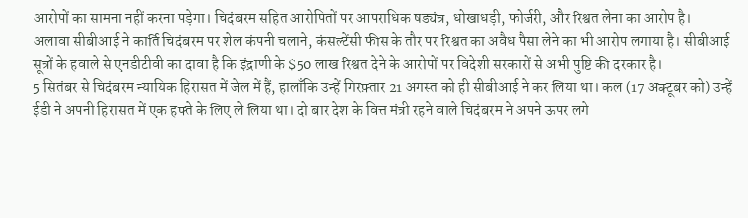आरोपों का सामना नहीं करना पड़ेगा। चिदंबरम सहित आरोपितों पर आपराधिक षड्यंत्र, धोखाधड़ी, फोर्जरी, और रिश्वत लेना का आरोप है।
अलावा सीबीआई ने कार्ति चिदंबरम पर शेल कंपनी चलाने, कंसल्टेंसी फीस के तौर पर रिश्वत का अवैध पैसा लेने का भी आरोप लगाया है। सीबीआई सूत्रों के हवाले से एनडीटीवी का दावा है कि इंद्राणी के $50 लाख रिश्वत देने के आरोपों पर विदेशी सरकारों से अभी पुष्टि की दरकार है।
5 सितंबर से चिदंबरम न्यायिक हिरासत में जेल में हैं, हालाँकि उन्हें गिरफ़्तार 21 अगस्त को ही सीबीआई ने कर लिया था। कल (17 अक्टूबर को) उन्हें ईडी ने अपनी हिरासत में एक हफ्ते के लिए ले लिया था। दो बार देश के वित्त मंत्री रहने वाले चिदंबरम ने अपने ऊपर लगे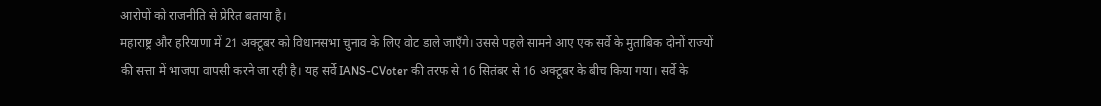आरोपों को राजनीति से प्रेरित बताया है।
महाराष्ट्र और हरियाणा में 21 अक्टूबर को विधानसभा चुनाव के लिए वोट डाले जाएँगे। उससे पहले सामने आए एक सर्वे के मुताबिक दोनों राज्यों की सत्ता में भाजपा वापसी करने जा रही है। यह सर्वे IANS-CVoter की तरफ से 16 सितंबर से 16 अक्टूबर के बीच किया गया। सर्वे के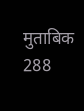मुताबिक 288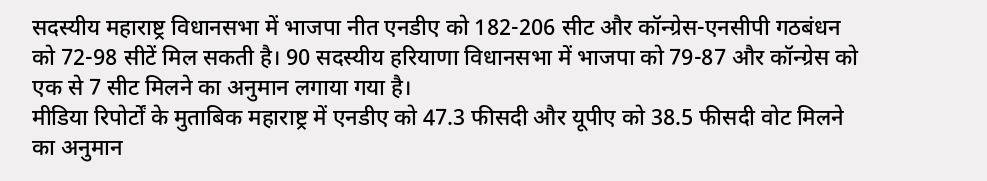सदस्यीय महाराष्ट्र विधानसभा में भाजपा नीत एनडीए को 182-206 सीट और कॉन्ग्रेस-एनसीपी गठबंधन को 72-98 सीटें मिल सकती है। 90 सदस्यीय हरियाणा विधानसभा में भाजपा को 79-87 और कॉन्ग्रेस को एक से 7 सीट मिलने का अनुमान लगाया गया है।
मीडिया रिपोर्टों के मुताबिक महाराष्ट्र में एनडीए को 47.3 फीसदी और यूपीए को 38.5 फीसदी वोट मिलने का अनुमान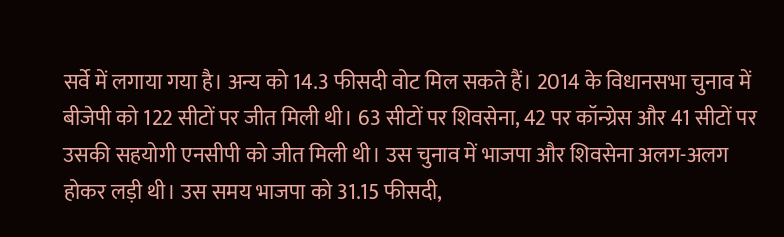सर्वे में लगाया गया है। अन्य को 14.3 फीसदी वोट मिल सकते हैं। 2014 के विधानसभा चुनाव में बीजेपी को 122 सीटों पर जीत मिली थी। 63 सीटों पर शिवसेना, 42 पर कॉन्ग्रेस और 41 सीटों पर उसकी सहयोगी एनसीपी को जीत मिली थी। उस चुनाव में भाजपा और शिवसेना अलग-अलग होकर लड़ी थी। उस समय भाजपा को 31.15 फीसदी,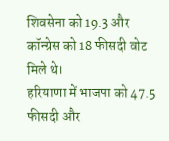शिवसेना को 19.3 और कॉन्ग्रेस को 18 फीसदी वोट मिले थे।
हरियाणा में भाजपा को 47.5 फीसदी और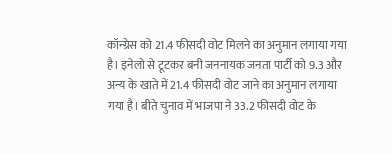कॉन्ग्रेस को 21.4 फीसदी वोट मिलने का अनुमान लगाया गया है। इनेलो से टूटकर बनी जननायक जनता पार्टी को 9.3 और अन्य के खाते में 21.4 फीसदी वोट जाने का अनुमान लगाया गया है। बीते चुनाव में भाजपा ने 33.2 फीसदी वोट के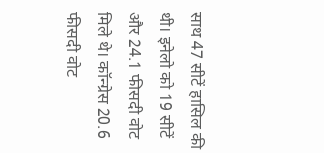साथ 47 सीटें हासिल की थी। इनेलो को 19 सीटें और 24.1 फीसदी वोट मिले थे। कॉन्ग्रेस 20.6 फीसदी वोट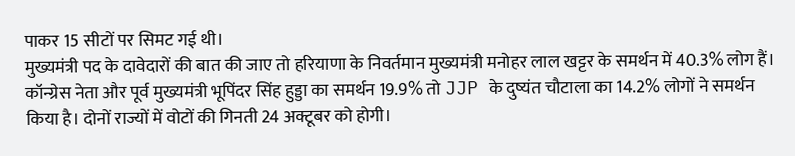पाकर 15 सीटों पर सिमट गई थी।
मुख्यमंत्री पद के दावेदारों की बात की जाए तो हरियाणा के निवर्तमान मुख्यमंत्री मनोहर लाल खट्टर के समर्थन में 40.3% लोग हैं। कॉन्ग्रेस नेता और पूर्व मुख्यमंत्री भूपिंदर सिंह हुड्डा का समर्थन 19.9% तो JJP के दुष्यंत चौटाला का 14.2% लोगों ने समर्थन किया है। दोनों राज्यों में वोटों की गिनती 24 अक्टूबर को होगी।